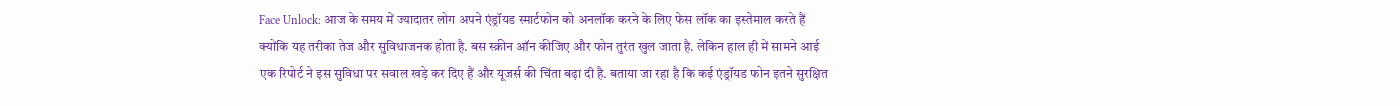Face Unlock: आज के समय में ज्यादातर लोग अपने एंड्रॉयड स्मार्टफोन को अनलॉक करने के लिए फेस लॉक का इस्तेमाल करते हैं क्योंकि यह तरीका तेज और सुविधाजनक होता है. बस स्क्रीन ऑन कीजिए और फोन तुरंत खुल जाता है. लेकिन हाल ही में सामने आई एक रिपोर्ट ने इस सुविधा पर सवाल खड़े कर दिए हैं और यूजर्स की चिंता बढ़ा दी है. बताया जा रहा है कि कई एंड्रॉयड फोन इतने सुरक्षित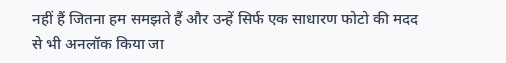नहीं हैं जितना हम समझते हैं और उन्हें सिर्फ एक साधारण फोटो की मदद से भी अनलॉक किया जा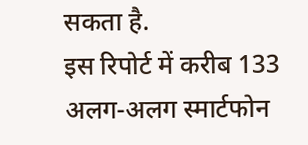सकता है.
इस रिपोर्ट में करीब 133 अलग-अलग स्मार्टफोन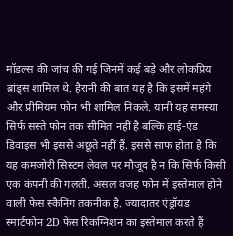मॉडल्स की जांच की गई जिनमें कई बड़े और लोकप्रिय ब्रांड्स शामिल थे. हैरानी की बात यह है कि इसमें महंगे और प्रीमियम फोन भी शामिल निकले. यानी यह समस्या सिर्फ सस्ते फोन तक सीमित नहीं है बल्कि हाई-एंड डिवाइस भी इससे अछूते नहीं हैं. इससे साफ होता है कि यह कमजोरी सिस्टम लेवल पर मौजूद है न कि सिर्फ किसी एक कंपनी की गलती. असल वजह फोन में इस्तेमाल होने वाली फेस स्कैनिंग तकनीक है. ज्यादातर एंड्रॉयड स्मार्टफोन 2D फेस रिकग्निशन का इस्तेमाल करते हैं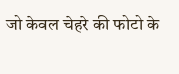जो केवल चेहरे की फोटो के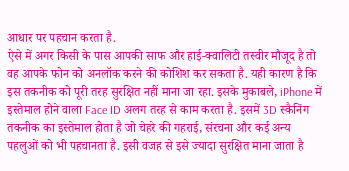आधार पर पहचान करता है.
ऐसे में अगर किसी के पास आपकी साफ और हाई-क्वालिटी तस्वीर मौजूद है तो वह आपके फोन को अनलॉक करने की कोशिश कर सकता है. यही कारण है कि इस तकनीक को पूरी तरह सुरक्षित नहीं माना जा रहा. इसके मुकाबले, iPhone में इस्तेमाल होने वाला Face ID अलग तरह से काम करता है. इसमें 3D स्कैनिंग तकनीक का इस्तेमाल होता है जो चेहरे की गहराई, संरचना और कई अन्य पहलुओं को भी पहचानता है. इसी वजह से इसे ज्यादा सुरक्षित माना जाता है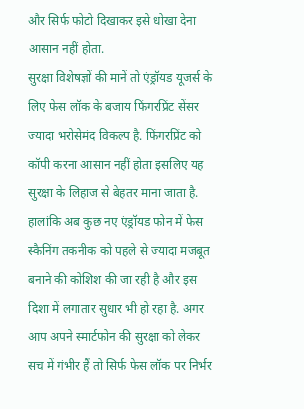और सिर्फ फोटो दिखाकर इसे धोखा देना आसान नहीं होता.
सुरक्षा विशेषज्ञों की मानें तो एंड्रॉयड यूजर्स के लिए फेस लॉक के बजाय फिंगरप्रिंट सेंसर ज्यादा भरोसेमंद विकल्प है. फिंगरप्रिंट को कॉपी करना आसान नहीं होता इसलिए यह सुरक्षा के लिहाज से बेहतर माना जाता है. हालांकि अब कुछ नए एंड्रॉयड फोन में फेस स्कैनिंग तकनीक को पहले से ज्यादा मजबूत बनाने की कोशिश की जा रही है और इस दिशा में लगातार सुधार भी हो रहा है. अगर आप अपने स्मार्टफोन की सुरक्षा को लेकर सच में गंभीर हैं तो सिर्फ फेस लॉक पर निर्भर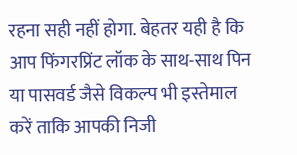रहना सही नहीं होगा. बेहतर यही है कि आप फिंगरप्रिंट लॉक के साथ-साथ पिन या पासवर्ड जैसे विकल्प भी इस्तेमाल करें ताकि आपकी निजी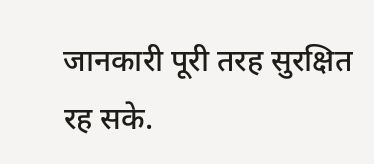जानकारी पूरी तरह सुरक्षित रह सके.